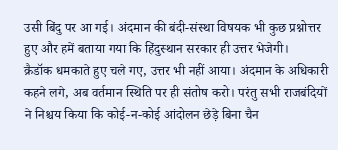उसी बिंदु पर आ गई। अंदमान की बंदी-संस्था विषयक भी कुछ प्रश्नोत्तर हुए और हमें बताया गया कि हिंदुस्थान सरकार ही उत्तर भेजेगी।
क्रैडॉक धमकाते हुए चले गए, उत्तर भी नहीं आया। अंदमान के अधिकारी कहने लगे, अब वर्तमान स्थिति पर ही संतोष करो। परंतु सभी राजबंदियों ने निश्चय किया कि कोई-न-कोई आंदोलन छेड़े बिना चैन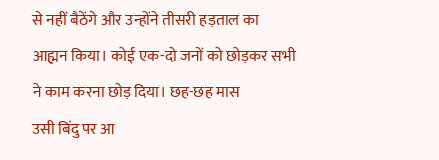से नहीं बैठेंगे और उन्होंने तीसरी हड़ताल का आह्मन किया। कोई एक-दो जनों को छोड़कर सभी ने काम करना छोड़ दिया। छह-छह मास
उसी बिंदु पर आ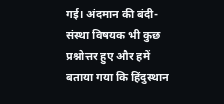गई। अंदमान की बंदी-संस्था विषयक भी कुछ प्रश्नोत्तर हुए और हमें बताया गया कि हिंदुस्थान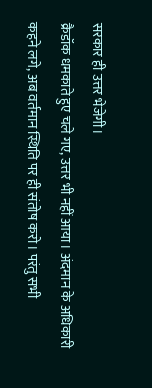सरकार ही उत्तर भेजेगी।
क्रैडॉक धमकाते हुए चले गए, उत्तर भी नहीं आया। अंदमान के अधिकारी कहने लगे, अब वर्तमान स्थिति पर ही संतोष करो। परंतु सभी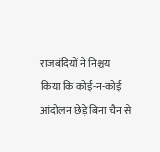राजबंदियों ने निश्चय किया कि कोई-न-कोई आंदोलन छेड़े बिना चैन से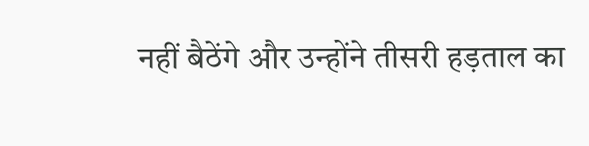नहीं बैठेंगे और उन्होंने तीसरी हड़ताल का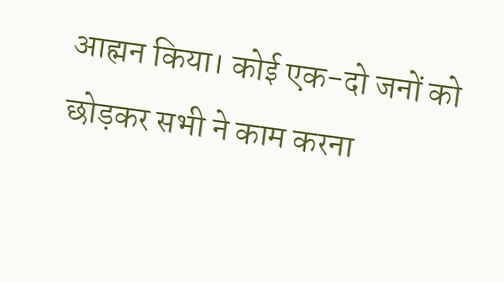आह्मन किया। कोई एक-दो जनों को छोड़कर सभी ने काम करना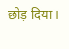छोड़ दिया।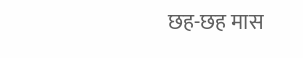छह-छह मास